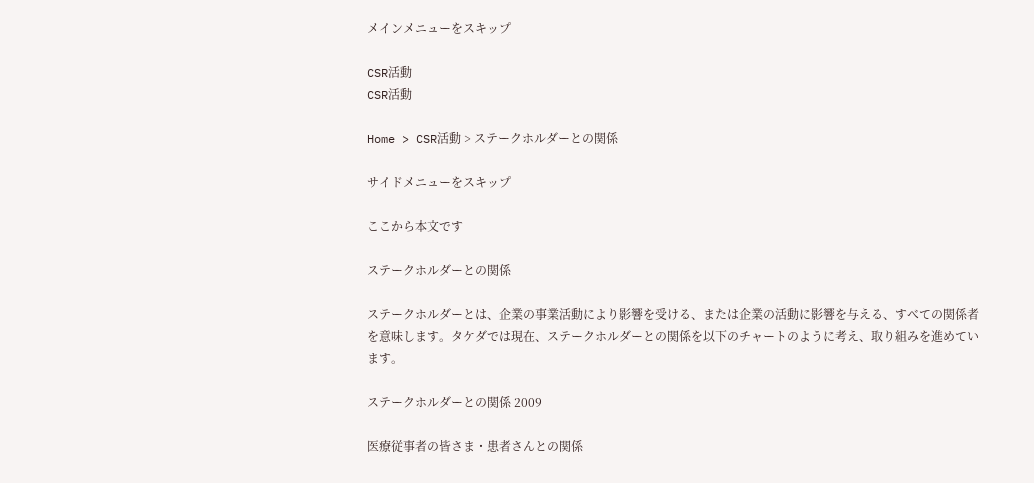メインメニューをスキップ

CSR活動
CSR活動

Home > CSR活動 > ステークホルダーとの関係

サイドメニューをスキップ

ここから本文です

ステークホルダーとの関係

ステークホルダーとは、企業の事業活動により影響を受ける、または企業の活動に影響を与える、すべての関係者を意味します。タケダでは現在、ステークホルダーとの関係を以下のチャートのように考え、取り組みを進めています。

ステークホルダーとの関係 2009

医療従事者の皆さま・患者さんとの関係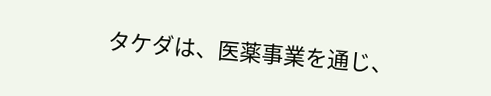タケダは、医薬事業を通じ、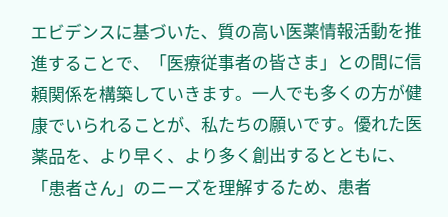エビデンスに基づいた、質の高い医薬情報活動を推進することで、「医療従事者の皆さま」との間に信頼関係を構築していきます。一人でも多くの方が健康でいられることが、私たちの願いです。優れた医薬品を、より早く、より多く創出するとともに、「患者さん」のニーズを理解するため、患者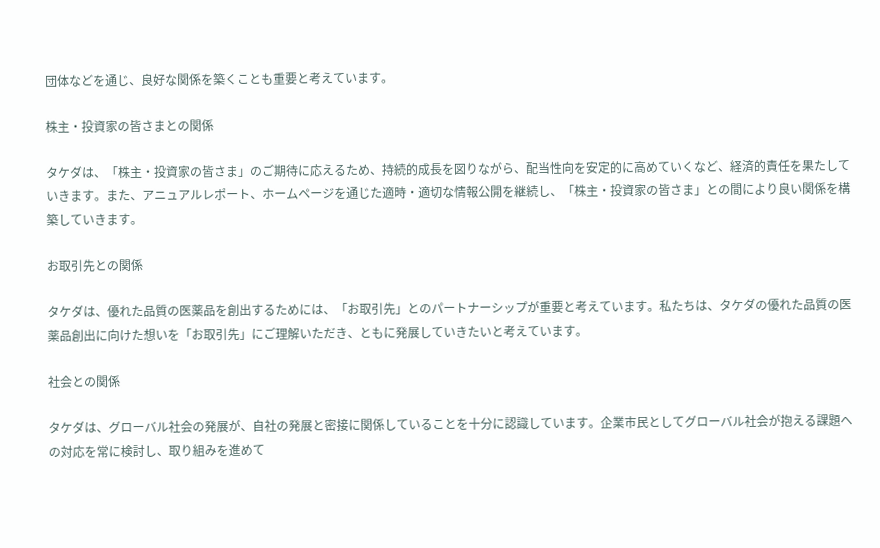団体などを通じ、良好な関係を築くことも重要と考えています。

株主・投資家の皆さまとの関係

タケダは、「株主・投資家の皆さま」のご期待に応えるため、持続的成長を図りながら、配当性向を安定的に高めていくなど、経済的責任を果たしていきます。また、アニュアルレポート、ホームページを通じた適時・適切な情報公開を継続し、「株主・投資家の皆さま」との間により良い関係を構築していきます。

お取引先との関係

タケダは、優れた品質の医薬品を創出するためには、「お取引先」とのパートナーシップが重要と考えています。私たちは、タケダの優れた品質の医薬品創出に向けた想いを「お取引先」にご理解いただき、ともに発展していきたいと考えています。

社会との関係

タケダは、グローバル社会の発展が、自社の発展と密接に関係していることを十分に認識しています。企業市民としてグローバル社会が抱える課題への対応を常に検討し、取り組みを進めて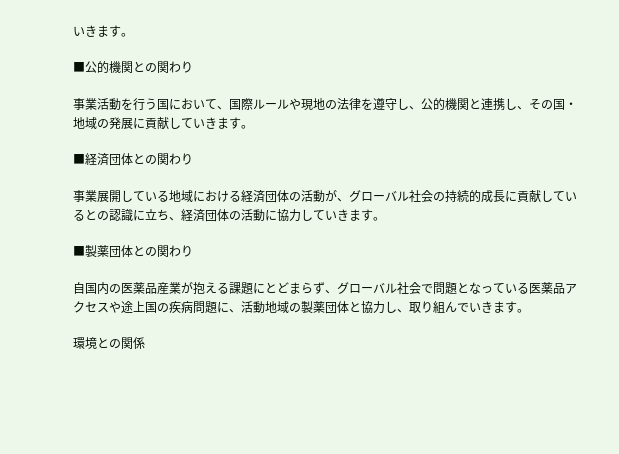いきます。

■公的機関との関わり

事業活動を行う国において、国際ルールや現地の法律を遵守し、公的機関と連携し、その国・地域の発展に貢献していきます。

■経済団体との関わり

事業展開している地域における経済団体の活動が、グローバル社会の持続的成長に貢献しているとの認識に立ち、経済団体の活動に協力していきます。

■製薬団体との関わり

自国内の医薬品産業が抱える課題にとどまらず、グローバル社会で問題となっている医薬品アクセスや途上国の疾病問題に、活動地域の製薬団体と協力し、取り組んでいきます。

環境との関係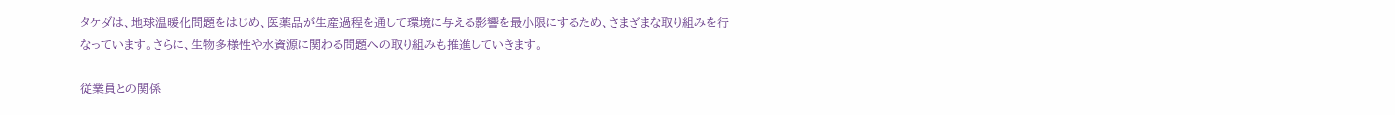タケダは、地球温暖化問題をはじめ、医薬品が生産過程を通して環境に与える影響を最小限にするため、さまざまな取り組みを行なっています。さらに、生物多様性や水資源に関わる問題への取り組みも推進していきます。

従業員との関係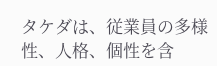タケダは、従業員の多様性、人格、個性を含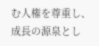む人権を尊重し、成長の源泉とし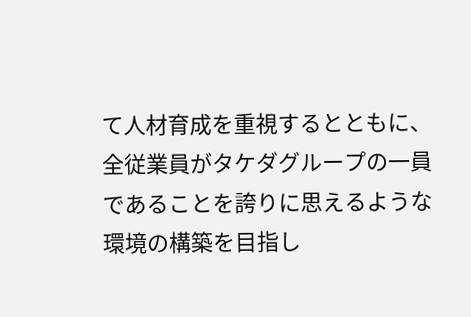て人材育成を重視するとともに、全従業員がタケダグループの一員であることを誇りに思えるような環境の構築を目指し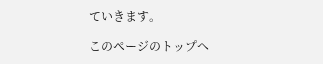ていきます。

このページのトップへ